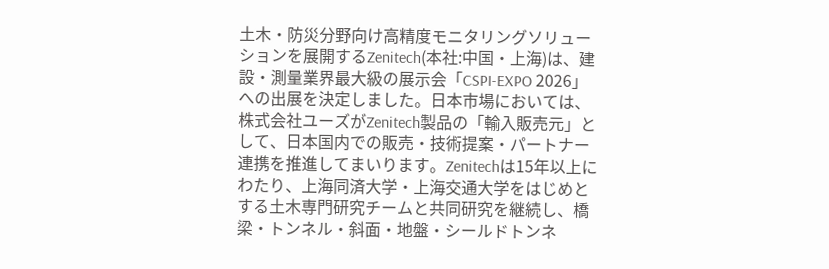土木・防災分野向け高精度モニタリングソリューションを展開するZenitech(本社:中国・上海)は、建設・測量業界最大級の展示会「CSPI-EXPO 2026」への出展を決定しました。日本市場においては、株式会社ユーズがZenitech製品の「輸入販売元」として、日本国内での販売・技術提案・パートナー連携を推進してまいります。Zenitechは15年以上にわたり、上海同済大学・上海交通大学をはじめとする土木専門研究チームと共同研究を継続し、橋梁・トンネル・斜面・地盤・シールドトンネ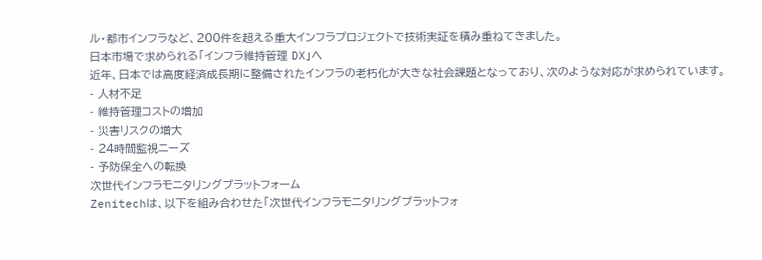ル・都市インフラなど、200件を超える重大インフラプロジェクトで技術実証を積み重ねてきました。
日本市場で求められる「インフラ維持管理 DX」へ
近年、日本では高度経済成長期に整備されたインフラの老朽化が大きな社会課題となっており、次のような対応が求められています。
- 人材不足
- 維持管理コストの増加
- 災害リスクの増大
- 24時間監視ニーズ
- 予防保全への転換
次世代インフラモニタリングプラットフォーム
Zenitechは、以下を組み合わせた「次世代インフラモニタリングプラットフォ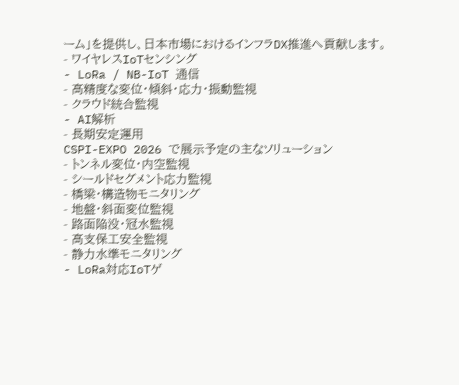ーム」を提供し、日本市場におけるインフラDX推進へ貢献します。
- ワイヤレスIoTセンシング
- LoRa / NB-IoT 通信
- 高精度な変位・傾斜・応力・振動監視
- クラウド統合監視
- AI解析
- 長期安定運用
CSPI-EXPO 2026 で展示予定の主なソリューション
- トンネル変位・内空監視
- シールドセグメント応力監視
- 橋梁・構造物モニタリング
- 地盤・斜面変位監視
- 路面陥没・冠水監視
- 高支保工安全監視
- 静力水準モニタリング
- LoRa対応IoTゲ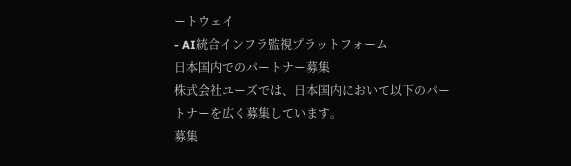ートウェイ
- AI統合インフラ監視プラットフォーム
日本国内でのパートナー募集
株式会社ユーズでは、日本国内において以下のパートナーを広く募集しています。
募集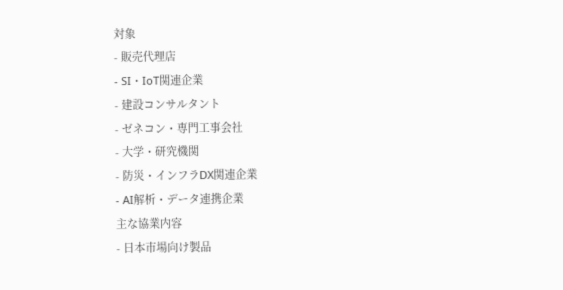対象
- 販売代理店
- SI・IoT関連企業
- 建設コンサルタント
- ゼネコン・専門工事会社
- 大学・研究機関
- 防災・インフラDX関連企業
- AI解析・データ連携企業
主な協業内容
- 日本市場向け製品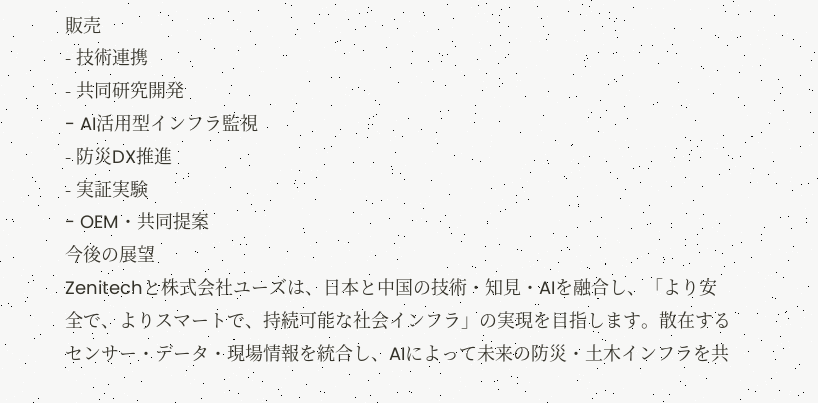販売
- 技術連携
- 共同研究開発
- AI活用型インフラ監視
- 防災DX推進
- 実証実験
- OEM・共同提案
今後の展望
Zenitechと株式会社ユーズは、日本と中国の技術・知見・AIを融合し、「より安全で、よりスマートで、持続可能な社会インフラ」の実現を目指します。散在するセンサー・データ・現場情報を統合し、AIによって未来の防災・土木インフラを共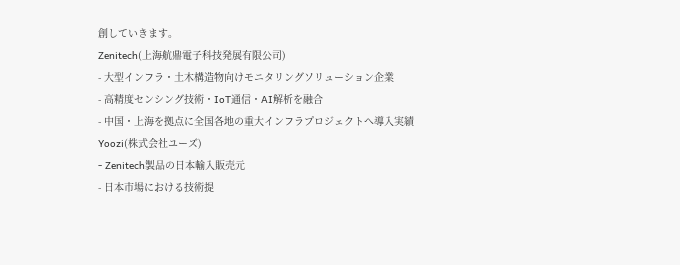創していきます。
Zenitech(上海航鼎電子科技発展有限公司)
- 大型インフラ・土木構造物向けモニタリングソリューション企業
- 高精度センシング技術・IoT通信・AI解析を融合
- 中国・上海を拠点に全国各地の重大インフラプロジェクトへ導入実績
Yoozi(株式会社ユーズ)
- Zenitech製品の日本輸入販売元
- 日本市場における技術提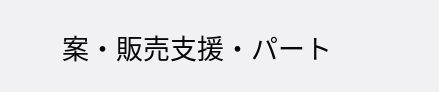案・販売支援・パート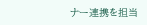ナー連携を担当